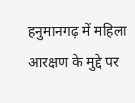हनुमानगढ़ में महिला आरक्षण के मुद्दे पर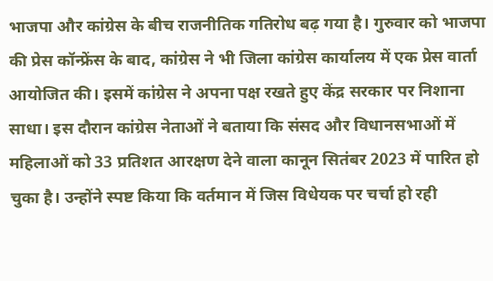भाजपा और कांग्रेस के बीच राजनीतिक गतिरोध बढ़ गया है। गुरुवार को भाजपा की प्रेस कॉन्फ्रेंस के बाद, कांग्रेस ने भी जिला कांग्रेस कार्यालय में एक प्रेस वार्ता आयोजित की। इसमें कांग्रेस ने अपना पक्ष रखते हुए केंद्र सरकार पर निशाना साधा। इस दौरान कांग्रेस नेताओं ने बताया कि संसद और विधानसभाओं में महिलाओं को 33 प्रतिशत आरक्षण देने वाला कानून सितंबर 2023 में पारित हो चुका है। उन्होंने स्पष्ट किया कि वर्तमान में जिस विधेयक पर चर्चा हो रही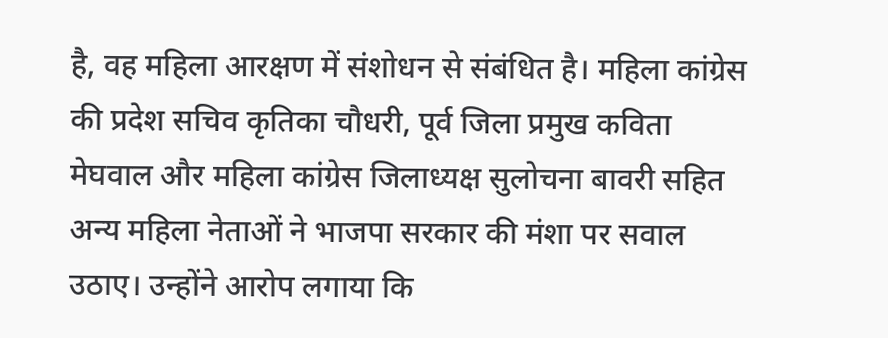है, वह महिला आरक्षण में संशोधन से संबंधित है। महिला कांग्रेस की प्रदेश सचिव कृतिका चौधरी, पूर्व जिला प्रमुख कविता मेघवाल और महिला कांग्रेस जिलाध्यक्ष सुलोचना बावरी सहित अन्य महिला नेताओं ने भाजपा सरकार की मंशा पर सवाल उठाए। उन्होंने आरोप लगाया कि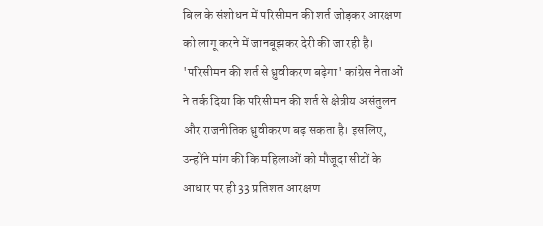बिल के संशोधन में परिसीमन की शर्त जोड़कर आरक्षण को लागू करने में जानबूझकर देरी की जा रही है। 'परिसीमन की शर्त से ध्रुवीकरण बढ़ेगा' कांग्रेस नेताओं ने तर्क दिया कि परिसीमन की शर्त से क्षेत्रीय असंतुलन और राजनीतिक ध्रुवीकरण बढ़ सकता है। इसलिए, उन्होंने मांग की कि महिलाओं को मौजूदा सीटों के आधार पर ही 33 प्रतिशत आरक्षण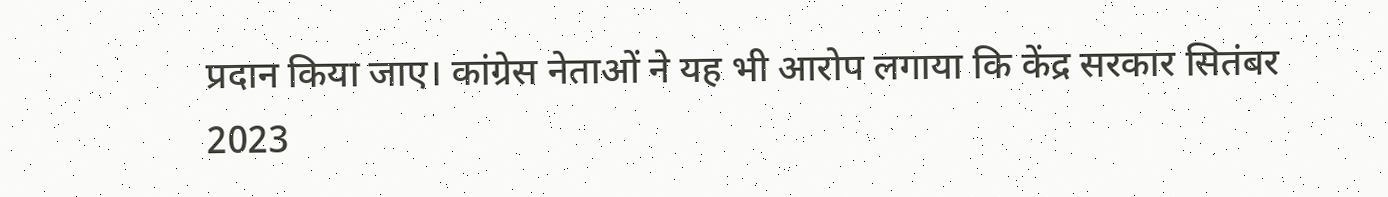प्रदान किया जाए। कांग्रेस नेताओं ने यह भी आरोप लगाया कि केंद्र सरकार सितंबर 2023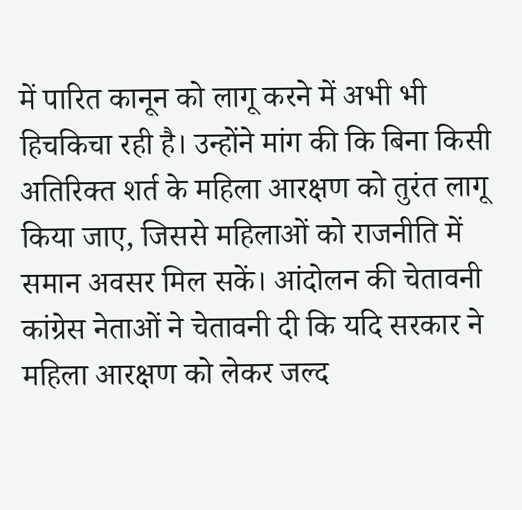में पारित कानून को लागू करने में अभी भी हिचकिचा रही है। उन्होंने मांग की कि बिना किसी अतिरिक्त शर्त के महिला आरक्षण को तुरंत लागू किया जाए, जिससे महिलाओं को राजनीति में समान अवसर मिल सकें। आंदोलन की चेतावनी कांग्रेस नेताओं ने चेतावनी दी कि यदि सरकार ने महिला आरक्षण को लेकर जल्द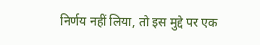निर्णय नहीं लिया, तो इस मुद्दे पर एक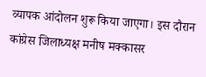व्यापक आंदोलन शुरू किया जाएगा। इस दौरान कांग्रेस जिलाध्यक्ष मनीष मक्कासर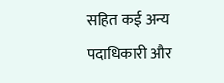सहित कई अन्य पदाधिकारी और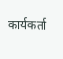कार्यकर्ता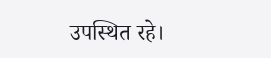उपस्थित रहे।